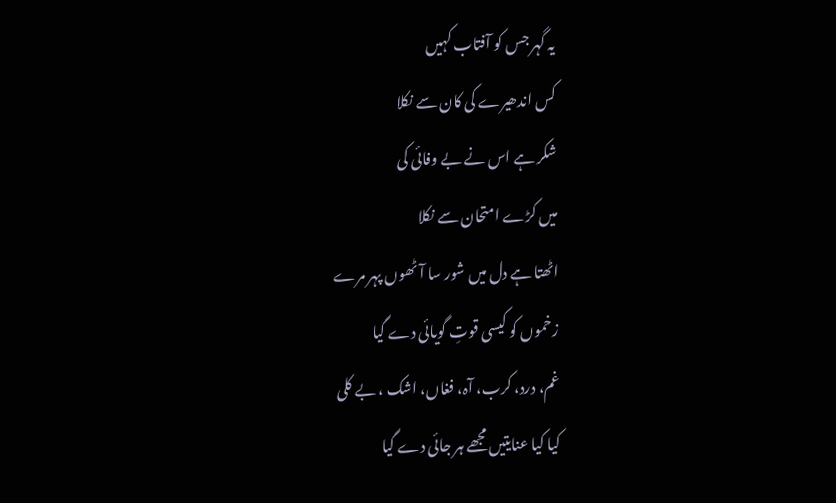یہ گہر جس کو آفتاب کہیں
کس اندھیرے کی کان سے نکلا
شکر ہے اس نے بے وفائی کی
میں کڑے امتحان سے نکلا
اٹھتا ہے دل میں شور سا آٹھوں پہر مرے
زخموں کو کیسی قوتِ گویائی دے گیا
غم، درد، کرب، آہ، فغاں، اشک ، بے کلی
کیا کیا عنایتیں مجھے ہر جائی دے گیا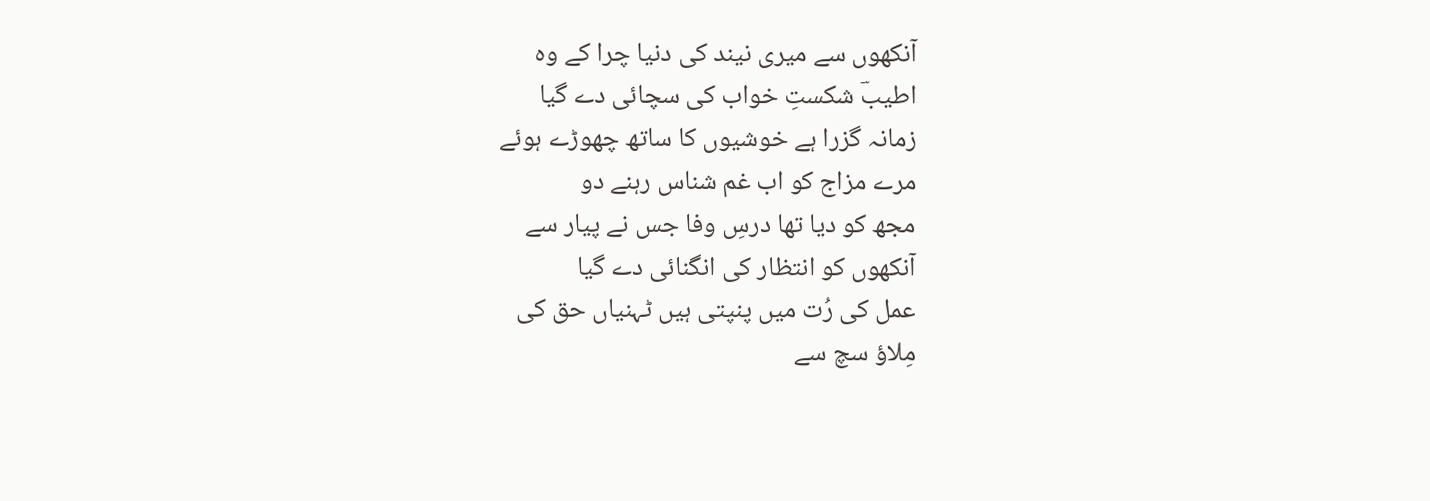آنکھوں سے میری نیند کی دنیا چرا کے وہ
اطیبؔ شکستِ خواب کی سچائی دے گیا
زمانہ گزرا ہے خوشیوں کا ساتھ چھوڑے ہوئے
مرے مزاج کو اب غم شناس رہنے دو
مجھ کو دیا تھا درسِ وفا جس نے پیار سے
آنکھوں کو انتظار کی انگنائی دے گیا
عمل کی رُت میں پنپتی ہیں ٹہنیاں حق کی
مِلاؤ سچ سے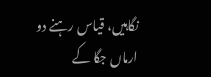نگاہیں، قیاس رہنے دو
ارماں جگا کے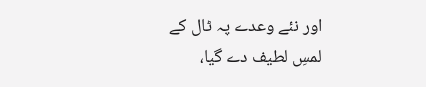اور نئے وعدے پہ ٹال کے
لمسِ لطیف دے گیا،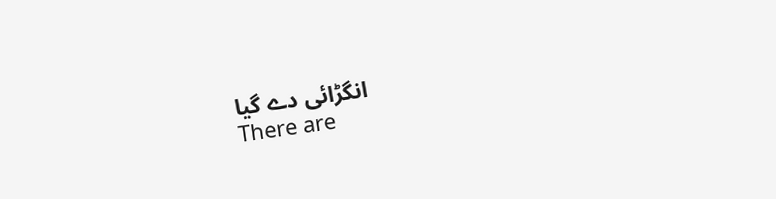انگڑائی دے گیا
There are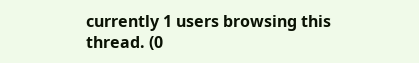currently 1 users browsing this thread. (0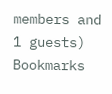members and 1 guests)
Bookmarks